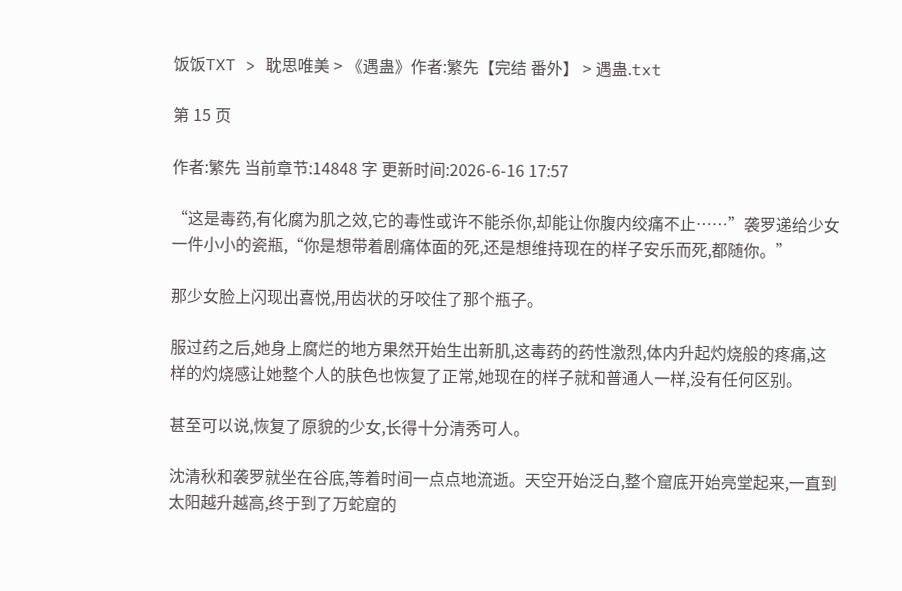饭饭TXT > 耽思唯美 > 《遇蛊》作者:繁先【完结 番外】 > 遇蛊.txt

第 15 页

作者:繁先 当前章节:14848 字 更新时间:2026-6-16 17:57

“这是毒药,有化腐为肌之效,它的毒性或许不能杀你,却能让你腹内绞痛不止……”袭罗递给少女一件小小的瓷瓶,“你是想带着剧痛体面的死,还是想维持现在的样子安乐而死,都随你。”

那少女脸上闪现出喜悦,用齿状的牙咬住了那个瓶子。

服过药之后,她身上腐烂的地方果然开始生出新肌,这毒药的药性激烈,体内升起灼烧般的疼痛,这样的灼烧感让她整个人的肤色也恢复了正常,她现在的样子就和普通人一样,没有任何区别。

甚至可以说,恢复了原貌的少女,长得十分清秀可人。

沈清秋和袭罗就坐在谷底,等着时间一点点地流逝。天空开始泛白,整个窟底开始亮堂起来,一直到太阳越升越高,终于到了万蛇窟的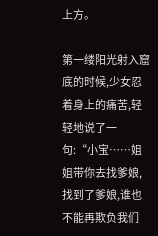上方。

第一缕阳光射入窟底的时候,少女忍着身上的痛苦,轻轻地说了一句:“小宝……姐姐带你去找爹娘,找到了爹娘,谁也不能再欺负我们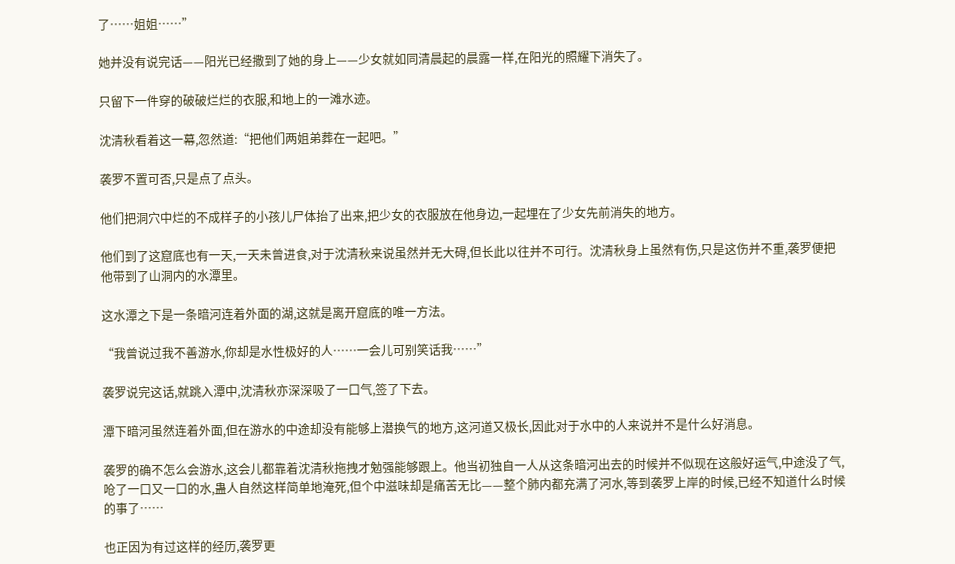了……姐姐……”

她并没有说完话——阳光已经撒到了她的身上——少女就如同清晨起的晨露一样,在阳光的照耀下消失了。

只留下一件穿的破破烂烂的衣服,和地上的一滩水迹。

沈清秋看着这一幕,忽然道:“把他们两姐弟葬在一起吧。”

袭罗不置可否,只是点了点头。

他们把洞穴中烂的不成样子的小孩儿尸体抬了出来,把少女的衣服放在他身边,一起埋在了少女先前消失的地方。

他们到了这窟底也有一天,一天未曾进食,对于沈清秋来说虽然并无大碍,但长此以往并不可行。沈清秋身上虽然有伤,只是这伤并不重,袭罗便把他带到了山洞内的水潭里。

这水潭之下是一条暗河连着外面的湖,这就是离开窟底的唯一方法。

“我曾说过我不善游水,你却是水性极好的人……一会儿可别笑话我……”

袭罗说完这话,就跳入潭中,沈清秋亦深深吸了一口气,签了下去。

潭下暗河虽然连着外面,但在游水的中途却没有能够上潜换气的地方,这河道又极长,因此对于水中的人来说并不是什么好消息。

袭罗的确不怎么会游水,这会儿都靠着沈清秋拖拽才勉强能够跟上。他当初独自一人从这条暗河出去的时候并不似现在这般好运气,中途没了气,呛了一口又一口的水,蛊人自然这样简单地淹死,但个中滋味却是痛苦无比——整个肺内都充满了河水,等到袭罗上岸的时候,已经不知道什么时候的事了……

也正因为有过这样的经历,袭罗更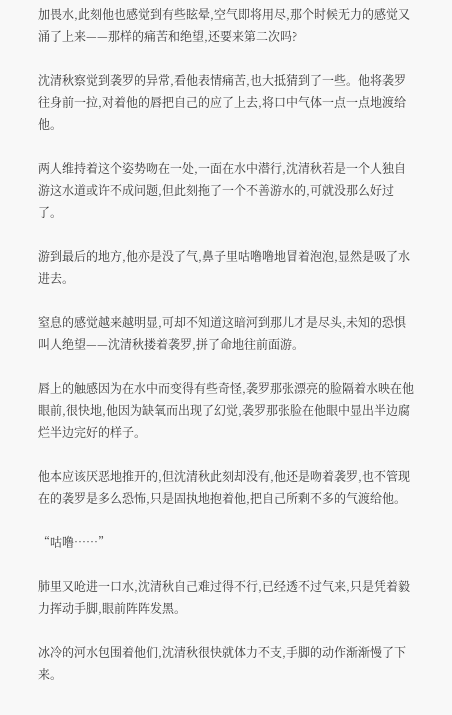加畏水,此刻他也感觉到有些眩晕,空气即将用尽,那个时候无力的感觉又涌了上来——那样的痛苦和绝望,还要来第二次吗?

沈清秋察觉到袭罗的异常,看他表情痛苦,也大抵猜到了一些。他将袭罗往身前一拉,对着他的唇把自己的应了上去,将口中气体一点一点地渡给他。

两人维持着这个姿势吻在一处,一面在水中潜行,沈清秋若是一个人独自游这水道或许不成问题,但此刻拖了一个不善游水的,可就没那么好过了。

游到最后的地方,他亦是没了气,鼻子里咕噜噜地冒着泡泡,显然是吸了水进去。

窒息的感觉越来越明显,可却不知道这暗河到那儿才是尽头,未知的恐惧叫人绝望——沈清秋搂着袭罗,拼了命地往前面游。

唇上的触感因为在水中而变得有些奇怪,袭罗那张漂亮的脸隔着水映在他眼前,很快地,他因为缺氧而出现了幻觉,袭罗那张脸在他眼中显出半边腐烂半边完好的样子。

他本应该厌恶地推开的,但沈清秋此刻却没有,他还是吻着袭罗,也不管现在的袭罗是多么恐怖,只是固执地抱着他,把自己所剩不多的气渡给他。

“咕噜……”

肺里又呛进一口水,沈清秋自己难过得不行,已经透不过气来,只是凭着毅力挥动手脚,眼前阵阵发黑。

冰冷的河水包围着他们,沈清秋很快就体力不支,手脚的动作渐渐慢了下来。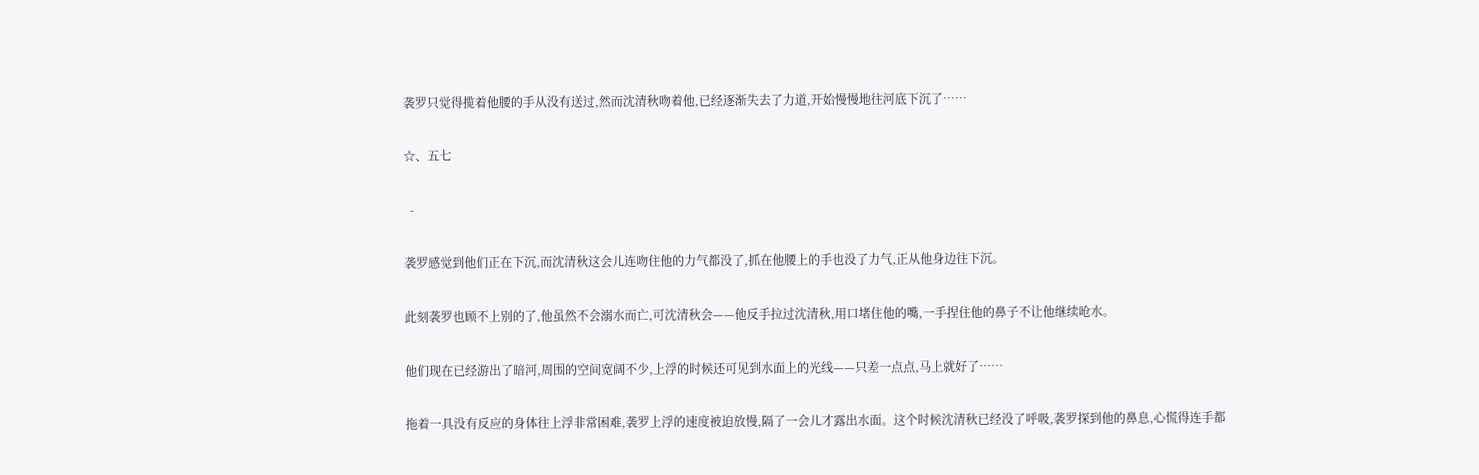袭罗只觉得揽着他腰的手从没有送过,然而沈清秋吻着他,已经逐渐失去了力道,开始慢慢地往河底下沉了……

☆、五七

  -

袭罗感觉到他们正在下沉,而沈清秋这会儿连吻住他的力气都没了,抓在他腰上的手也没了力气,正从他身边往下沉。

此刻袭罗也顾不上别的了,他虽然不会溺水而亡,可沈清秋会——他反手拉过沈清秋,用口堵住他的嘴,一手捏住他的鼻子不让他继续呛水。

他们现在已经游出了暗河,周围的空间宽阔不少,上浮的时候还可见到水面上的光线——只差一点点,马上就好了……

拖着一具没有反应的身体往上浮非常困难,袭罗上浮的速度被迫放慢,隔了一会儿才露出水面。这个时候沈清秋已经没了呼吸,袭罗探到他的鼻息,心慌得连手都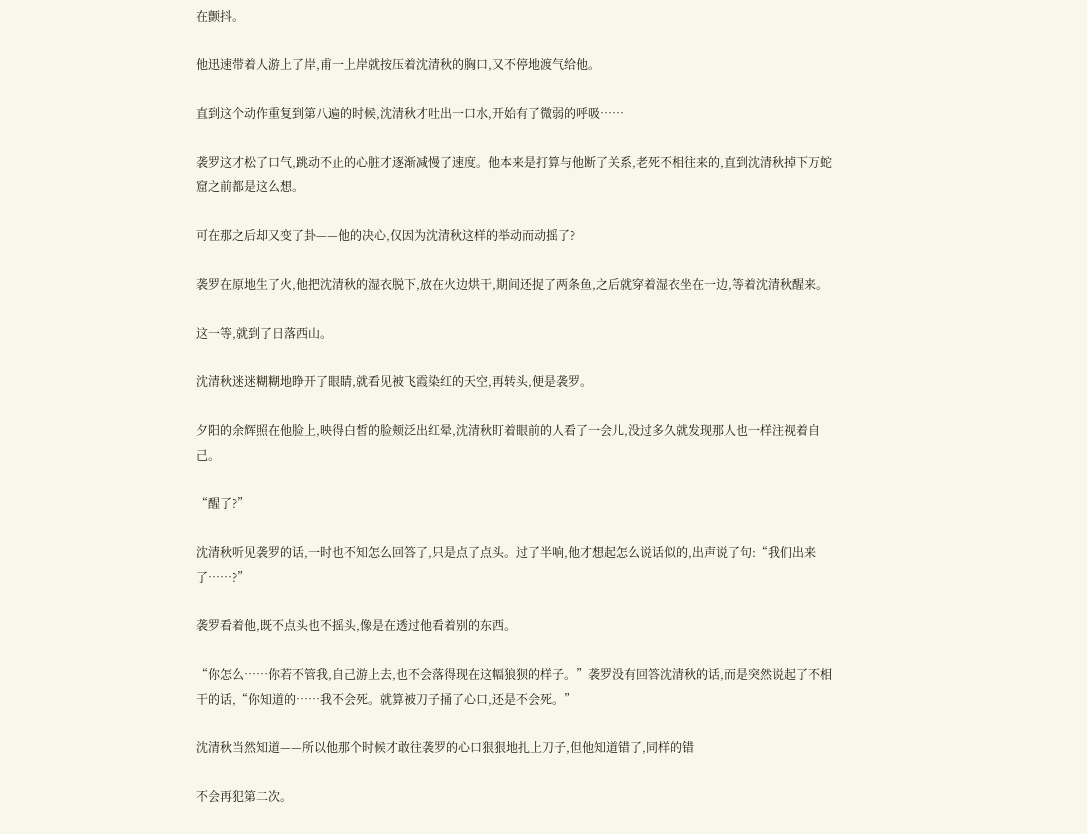在颤抖。

他迅速带着人游上了岸,甫一上岸就按压着沈清秋的胸口,又不停地渡气给他。

直到这个动作重复到第八遍的时候,沈清秋才吐出一口水,开始有了微弱的呼吸……

袭罗这才松了口气,跳动不止的心脏才逐渐减慢了速度。他本来是打算与他断了关系,老死不相往来的,直到沈清秋掉下万蛇窟之前都是这么想。

可在那之后却又变了卦——他的决心,仅因为沈清秋这样的举动而动摇了?

袭罗在原地生了火,他把沈清秋的湿衣脱下,放在火边烘干,期间还捉了两条鱼,之后就穿着湿衣坐在一边,等着沈清秋醒来。

这一等,就到了日落西山。

沈清秋迷迷糊糊地睁开了眼睛,就看见被飞霞染红的天空,再转头,便是袭罗。

夕阳的余辉照在他脸上,映得白皙的脸颊泛出红晕,沈清秋盯着眼前的人看了一会儿,没过多久就发现那人也一样注视着自己。

“醒了?”

沈清秋听见袭罗的话,一时也不知怎么回答了,只是点了点头。过了半响,他才想起怎么说话似的,出声说了句:“我们出来了……?”

袭罗看着他,既不点头也不摇头,像是在透过他看着别的东西。

“你怎么……你若不管我,自己游上去,也不会落得现在这幅狼狈的样子。”袭罗没有回答沈清秋的话,而是突然说起了不相干的话,“你知道的……我不会死。就算被刀子捅了心口,还是不会死。”

沈清秋当然知道——所以他那个时候才敢往袭罗的心口狠狠地扎上刀子,但他知道错了,同样的错

不会再犯第二次。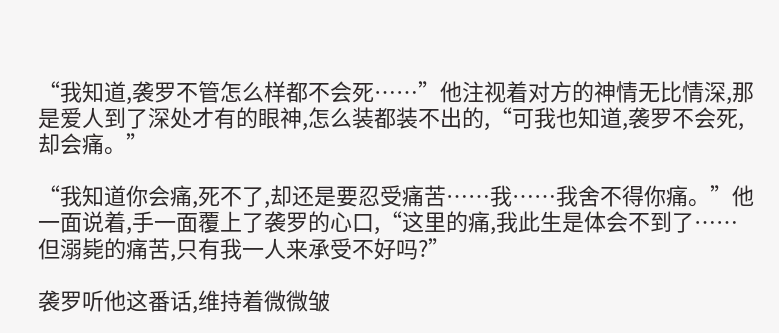“我知道,袭罗不管怎么样都不会死……”他注视着对方的神情无比情深,那是爱人到了深处才有的眼神,怎么装都装不出的,“可我也知道,袭罗不会死,却会痛。”

“我知道你会痛,死不了,却还是要忍受痛苦……我……我舍不得你痛。”他一面说着,手一面覆上了袭罗的心口,“这里的痛,我此生是体会不到了……但溺毙的痛苦,只有我一人来承受不好吗?”

袭罗听他这番话,维持着微微皱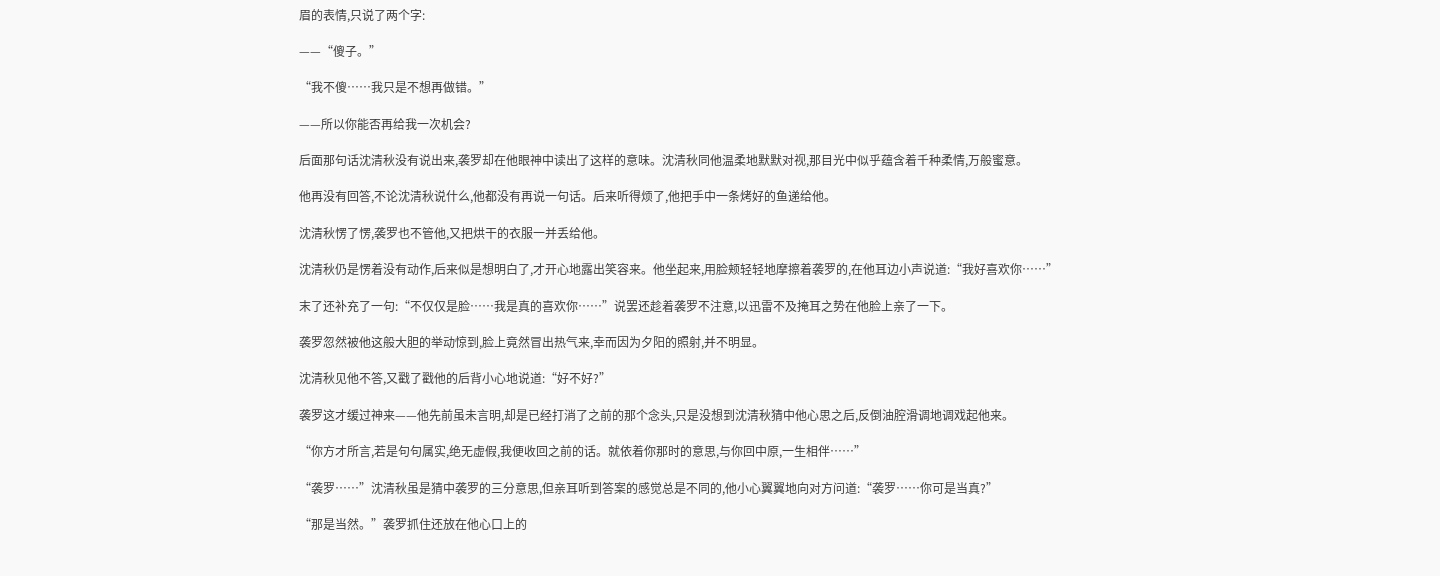眉的表情,只说了两个字:

——“傻子。”

“我不傻……我只是不想再做错。”

——所以你能否再给我一次机会?

后面那句话沈清秋没有说出来,袭罗却在他眼神中读出了这样的意味。沈清秋同他温柔地默默对视,那目光中似乎蕴含着千种柔情,万般蜜意。

他再没有回答,不论沈清秋说什么,他都没有再说一句话。后来听得烦了,他把手中一条烤好的鱼递给他。

沈清秋愣了愣,袭罗也不管他,又把烘干的衣服一并丢给他。

沈清秋仍是愣着没有动作,后来似是想明白了,才开心地露出笑容来。他坐起来,用脸颊轻轻地摩擦着袭罗的,在他耳边小声说道:“我好喜欢你……”

末了还补充了一句:“不仅仅是脸……我是真的喜欢你……”说罢还趁着袭罗不注意,以迅雷不及掩耳之势在他脸上亲了一下。

袭罗忽然被他这般大胆的举动惊到,脸上竟然冒出热气来,幸而因为夕阳的照射,并不明显。

沈清秋见他不答,又戳了戳他的后背小心地说道:“好不好?”

袭罗这才缓过神来——他先前虽未言明,却是已经打消了之前的那个念头,只是没想到沈清秋猜中他心思之后,反倒油腔滑调地调戏起他来。

“你方才所言,若是句句属实,绝无虚假,我便收回之前的话。就依着你那时的意思,与你回中原,一生相伴……”

“袭罗……”沈清秋虽是猜中袭罗的三分意思,但亲耳听到答案的感觉总是不同的,他小心翼翼地向对方问道:“袭罗……你可是当真?”

“那是当然。”袭罗抓住还放在他心口上的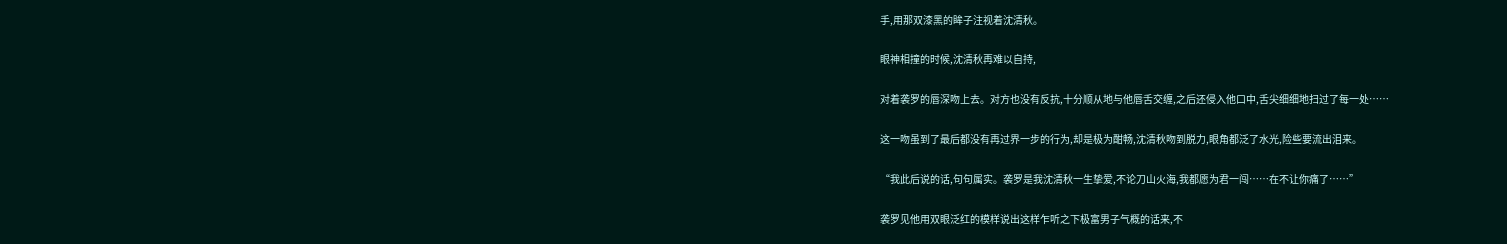手,用那双漆黑的眸子注视着沈清秋。

眼神相撞的时候,沈清秋再难以自持,

对着袭罗的唇深吻上去。对方也没有反抗,十分顺从地与他唇舌交缠,之后还侵入他口中,舌尖细细地扫过了每一处……

这一吻虽到了最后都没有再过界一步的行为,却是极为酣畅,沈清秋吻到脱力,眼角都泛了水光,险些要流出泪来。

“我此后说的话,句句属实。袭罗是我沈清秋一生挚爱,不论刀山火海,我都愿为君一闯……在不让你痛了……”

袭罗见他用双眼泛红的模样说出这样乍听之下极富男子气概的话来,不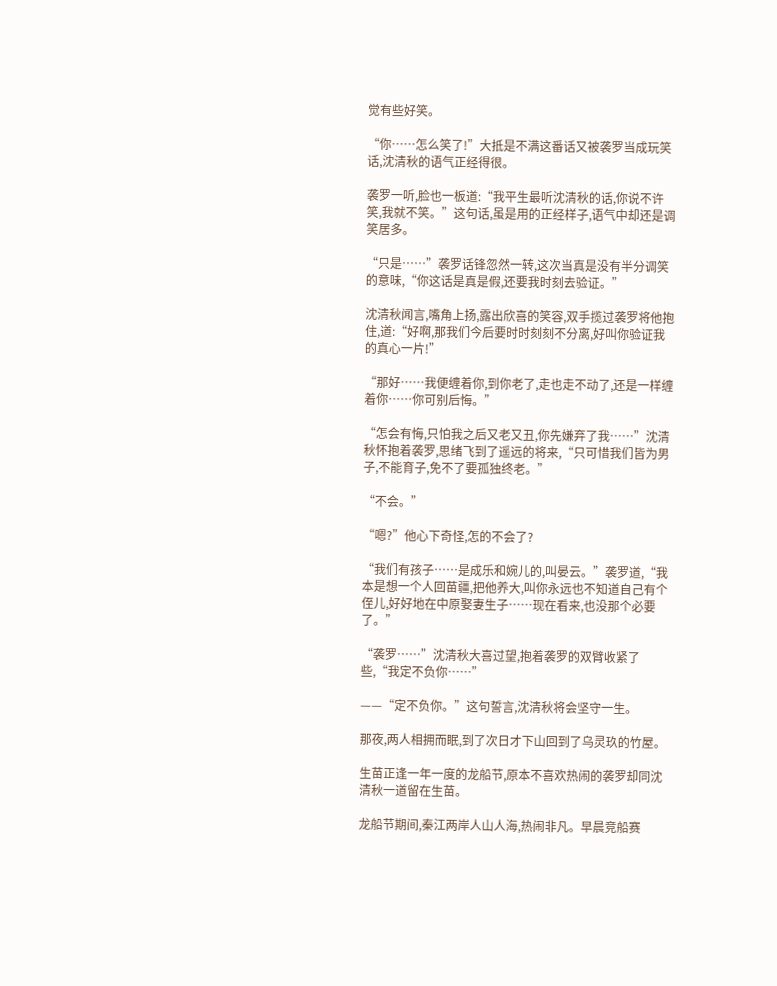觉有些好笑。

“你……怎么笑了!”大抵是不满这番话又被袭罗当成玩笑话,沈清秋的语气正经得很。

袭罗一听,脸也一板道:“我平生最听沈清秋的话,你说不许笑,我就不笑。”这句话,虽是用的正经样子,语气中却还是调笑居多。

“只是……”袭罗话锋忽然一转,这次当真是没有半分调笑的意味,“你这话是真是假,还要我时刻去验证。”

沈清秋闻言,嘴角上扬,露出欣喜的笑容,双手揽过袭罗将他抱住,道:“好啊,那我们今后要时时刻刻不分离,好叫你验证我的真心一片!”

“那好……我便缠着你,到你老了,走也走不动了,还是一样缠着你……你可别后悔。”

“怎会有悔,只怕我之后又老又丑,你先嫌弃了我……”沈清秋怀抱着袭罗,思绪飞到了遥远的将来,“只可惜我们皆为男子,不能育子,免不了要孤独终老。”

“不会。”

“嗯?”他心下奇怪,怎的不会了?

“我们有孩子……是成乐和婉儿的,叫晏云。”袭罗道,“我本是想一个人回苗疆,把他养大,叫你永远也不知道自己有个侄儿,好好地在中原娶妻生子……现在看来,也没那个必要了。”

“袭罗……”沈清秋大喜过望,抱着袭罗的双臂收紧了些,“我定不负你……”

——“定不负你。”这句誓言,沈清秋将会坚守一生。

那夜,两人相拥而眠,到了次日才下山回到了乌灵玖的竹屋。

生苗正逢一年一度的龙船节,原本不喜欢热闹的袭罗却同沈清秋一道留在生苗。

龙船节期间,秦江两岸人山人海,热闹非凡。早晨竞船赛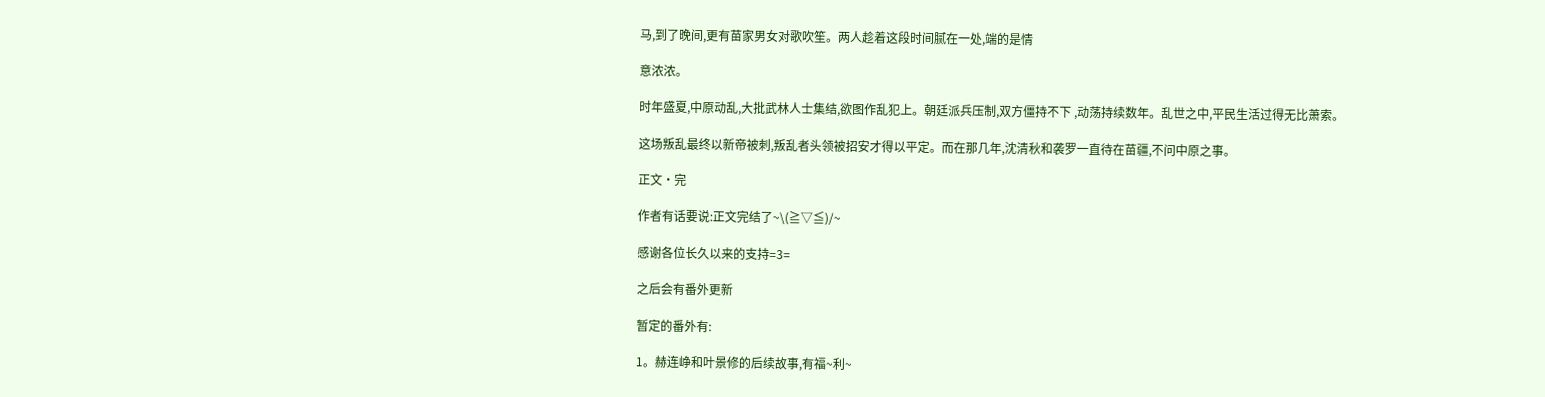马,到了晚间,更有苗家男女对歌吹笙。两人趁着这段时间腻在一处,端的是情

意浓浓。

时年盛夏,中原动乱,大批武林人士集结,欲图作乱犯上。朝廷派兵压制,双方僵持不下 ,动荡持续数年。乱世之中,平民生活过得无比萧索。

这场叛乱最终以新帝被刺,叛乱者头领被招安才得以平定。而在那几年,沈清秋和袭罗一直待在苗疆,不问中原之事。

正文·完

作者有话要说:正文完结了~\(≧▽≦)/~

感谢各位长久以来的支持=3=

之后会有番外更新

暂定的番外有:

1。赫连峥和叶景修的后续故事,有福~利~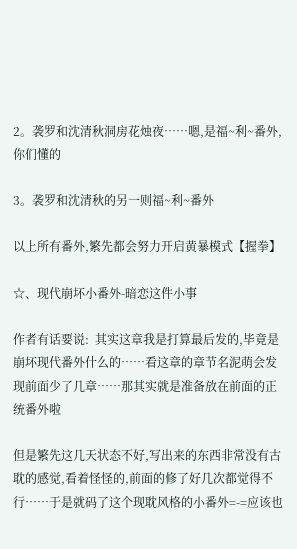2。袭罗和沈清秋洞房花烛夜……嗯,是福~利~番外,你们懂的

3。袭罗和沈清秋的另一则福~利~番外

以上所有番外,繁先都会努力开启黄暴模式【握拳】

☆、现代崩坏小番外-暗恋这件小事

作者有话要说:  其实这章我是打算最后发的,毕竟是崩坏现代番外什么的……看这章的章节名泥萌会发现前面少了几章……那其实就是准备放在前面的正统番外啦

但是繁先这几天状态不好,写出来的东西非常没有古耽的感觉,看着怪怪的,前面的修了好几次都觉得不行……于是就码了这个现耽风格的小番外=-=应该也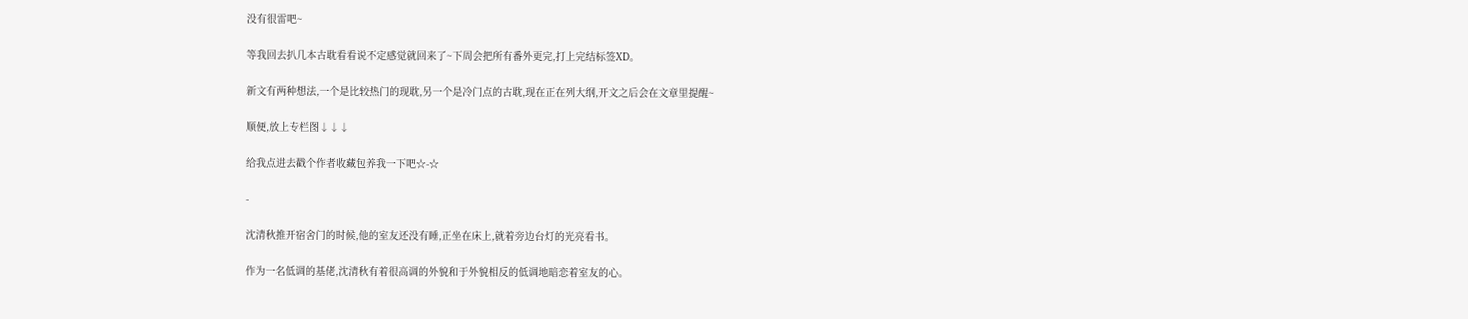没有很雷吧~

等我回去扒几本古耽看看说不定感觉就回来了~下周会把所有番外更完,打上完结标签XD。

新文有两种想法,一个是比较热门的现耽,另一个是冷门点的古耽,现在正在列大纲,开文之后会在文章里提醒~

顺便,放上专栏图↓↓↓

给我点进去戳个作者收藏包养我一下吧☆-☆

-

沈清秋推开宿舍门的时候,他的室友还没有睡,正坐在床上,就着旁边台灯的光亮看书。

作为一名低调的基佬,沈清秋有着很高调的外貌和于外貌相反的低调地暗恋着室友的心。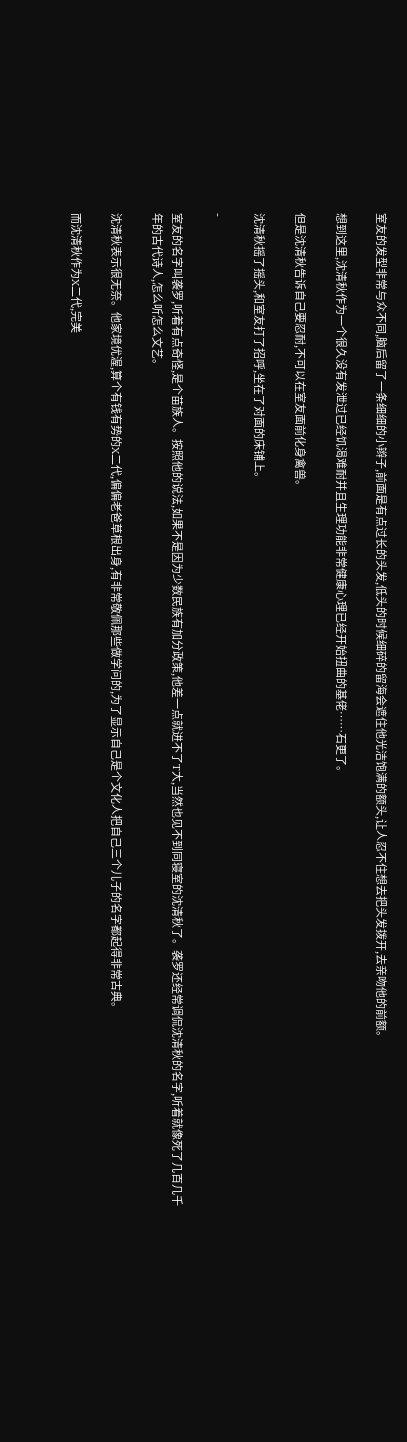室友的发型非常与众不同,脑后留了一条细细的小辫子,前面是有点过长的头发,低头的时候细碎的留海会遮住他光洁饱满的额头,让人忍不住想去把头发拨开,去亲吻他的前额。

想到这里,沈清秋作为一个很久没有发泄过已经饥渴难耐并且生理功能非常健康心理已经开始扭曲的基佬……石更了。

但是沈清秋告诉自己要忍耐,不可以在室友面前化身禽兽。

沈清秋摇了摇头,和室友打了招呼,坐在了对面的床铺上。

-

室友的名字叫袭罗,听着有点奇怪,是个苗族人。按照他的说法,如果不是因为少数民族有加分政策,他差一点就进不了T大,当然也见不到同寝室的沈清秋了。袭罗还经常调侃沈清秋的名字,听着就像死了几百几千年的古代诗人,怎么听怎么文艺。

沈清秋表示很无奈。他家境优渥,算个有钱有势的X二代,偏偏老爸草根出身,有非常敬佩那些做学问的,为了显示自己是个文化人把自己三个儿子的名字都起得非常古典。

而沈清秋作为X二代,完美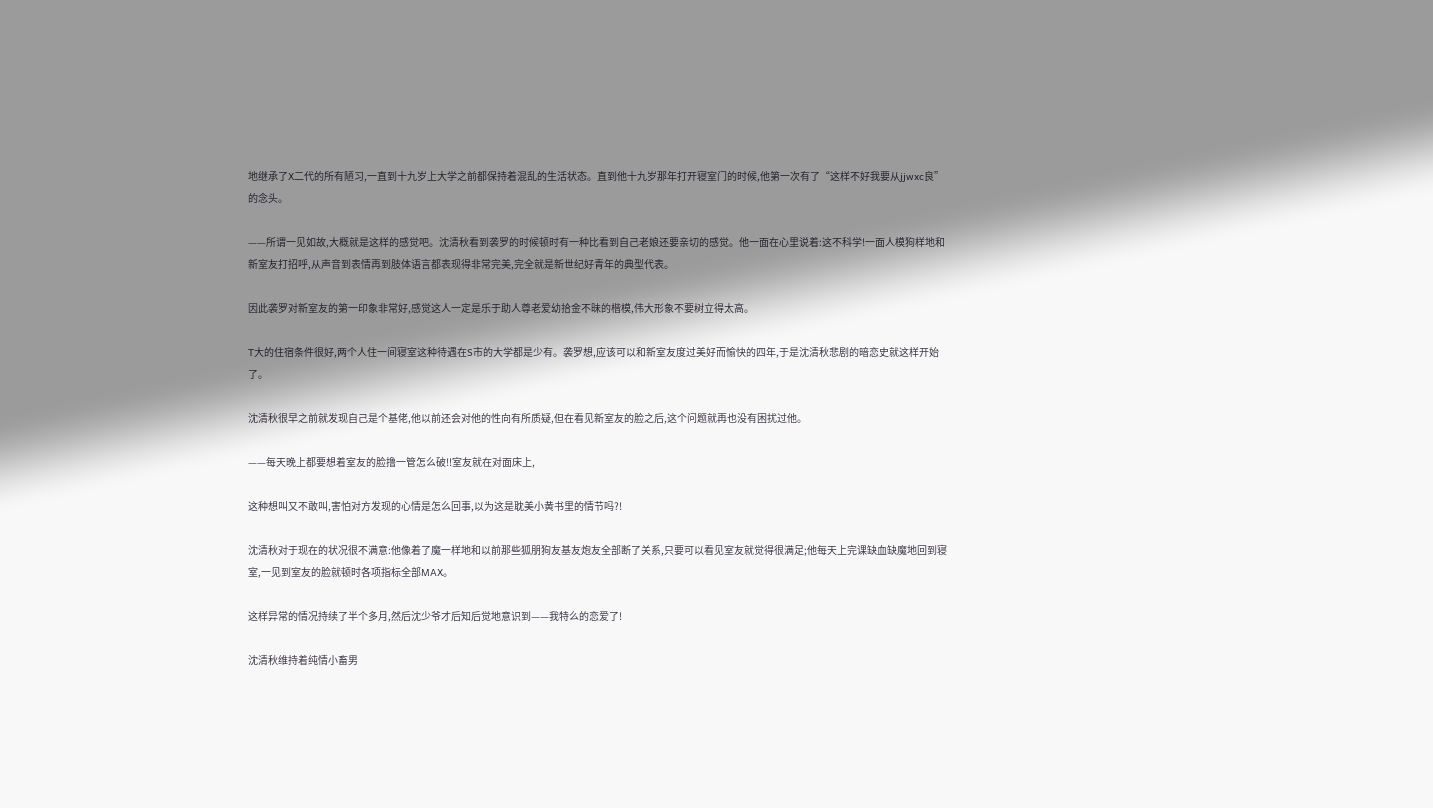地继承了X二代的所有陋习,一直到十九岁上大学之前都保持着混乱的生活状态。直到他十九岁那年打开寝室门的时候,他第一次有了“这样不好我要从jjwxc良”的念头。

——所谓一见如故,大概就是这样的感觉吧。沈清秋看到袭罗的时候顿时有一种比看到自己老娘还要亲切的感觉。他一面在心里说着:这不科学!一面人模狗样地和新室友打招呼,从声音到表情再到肢体语言都表现得非常完美,完全就是新世纪好青年的典型代表。

因此袭罗对新室友的第一印象非常好,感觉这人一定是乐于助人尊老爱幼拾金不昧的楷模,伟大形象不要树立得太高。

T大的住宿条件很好,两个人住一间寝室这种待遇在S市的大学都是少有。袭罗想,应该可以和新室友度过美好而愉快的四年,于是沈清秋悲剧的暗恋史就这样开始了。

沈清秋很早之前就发现自己是个基佬,他以前还会对他的性向有所质疑,但在看见新室友的脸之后,这个问题就再也没有困扰过他。

——每天晚上都要想着室友的脸撸一管怎么破!!室友就在对面床上,

这种想叫又不敢叫,害怕对方发现的心情是怎么回事,以为这是耽美小黄书里的情节吗?!

沈清秋对于现在的状况很不满意:他像着了魔一样地和以前那些狐朋狗友基友炮友全部断了关系,只要可以看见室友就觉得很满足;他每天上完课缺血缺魔地回到寝室,一见到室友的脸就顿时各项指标全部MAX。

这样异常的情况持续了半个多月,然后沈少爷才后知后觉地意识到——我特么的恋爱了!

沈清秋维持着纯情小畜男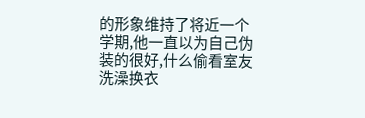的形象维持了将近一个学期,他一直以为自己伪装的很好,什么偷看室友洗澡换衣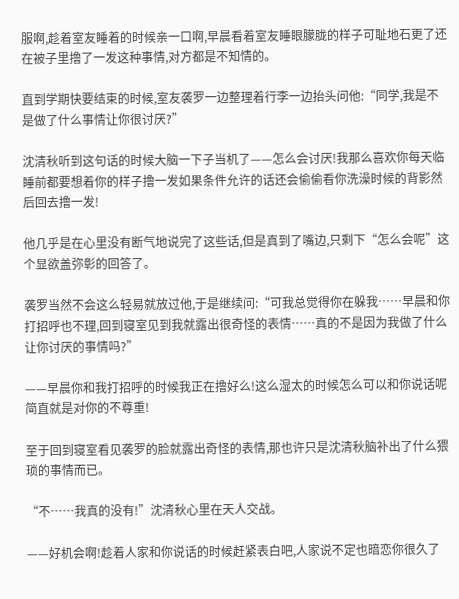服啊,趁着室友睡着的时候亲一口啊,早晨看着室友睡眼朦胧的样子可耻地石更了还在被子里撸了一发这种事情,对方都是不知情的。

直到学期快要结束的时候,室友袭罗一边整理着行李一边抬头问他:“同学,我是不是做了什么事情让你很讨厌?”

沈清秋听到这句话的时候大脑一下子当机了——怎么会讨厌!我那么喜欢你每天临睡前都要想着你的样子撸一发如果条件允许的话还会偷偷看你洗澡时候的背影然后回去撸一发!

他几乎是在心里没有断气地说完了这些话,但是真到了嘴边,只剩下“怎么会呢”这个显欲盖弥彰的回答了。

袭罗当然不会这么轻易就放过他,于是继续问:“可我总觉得你在躲我……早晨和你打招呼也不理,回到寝室见到我就露出很奇怪的表情……真的不是因为我做了什么让你讨厌的事情吗?”

——早晨你和我打招呼的时候我正在撸好么!这么湿太的时候怎么可以和你说话呢简直就是对你的不尊重!

至于回到寝室看见袭罗的脸就露出奇怪的表情,那也许只是沈清秋脑补出了什么猥琐的事情而已。

“不……我真的没有!”沈清秋心里在天人交战。

——好机会啊!趁着人家和你说话的时候赶紧表白吧,人家说不定也暗恋你很久了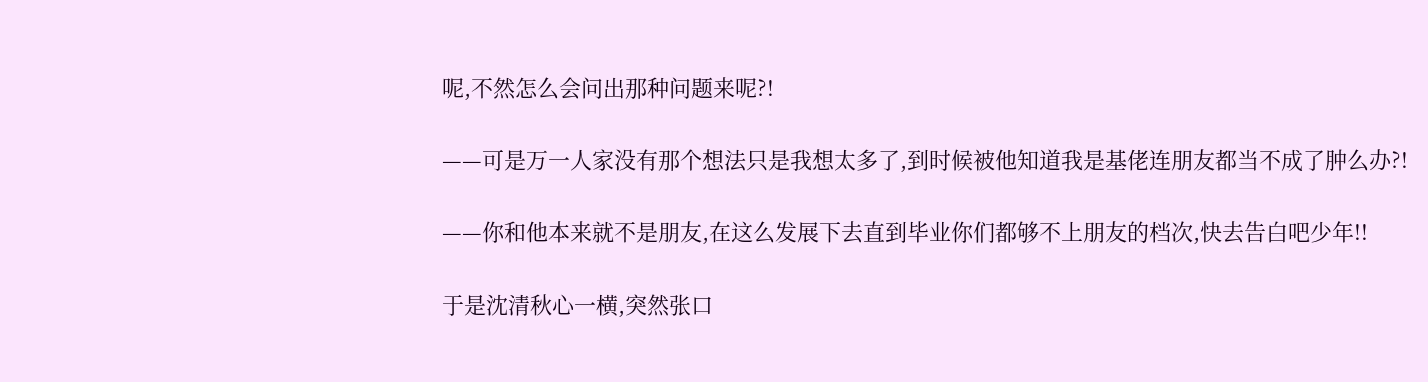呢,不然怎么会问出那种问题来呢?!

——可是万一人家没有那个想法只是我想太多了,到时候被他知道我是基佬连朋友都当不成了肿么办?!

——你和他本来就不是朋友,在这么发展下去直到毕业你们都够不上朋友的档次,快去告白吧少年!!

于是沈清秋心一横,突然张口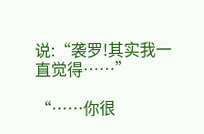说:“袭罗!其实我一直觉得……”

“……你很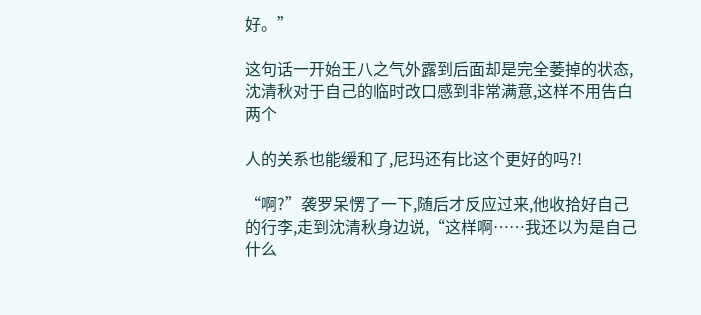好。”

这句话一开始王八之气外露到后面却是完全萎掉的状态,沈清秋对于自己的临时改口感到非常满意,这样不用告白两个

人的关系也能缓和了,尼玛还有比这个更好的吗?!

“啊?”袭罗呆愣了一下,随后才反应过来,他收拾好自己的行李,走到沈清秋身边说,“这样啊……我还以为是自己什么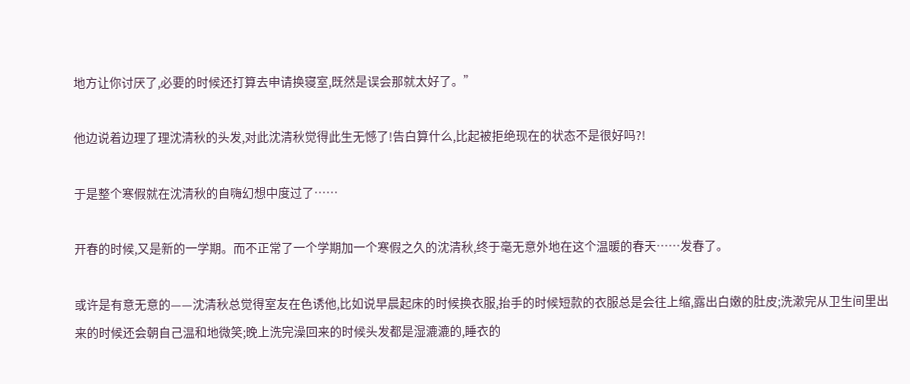地方让你讨厌了,必要的时候还打算去申请换寝室,既然是误会那就太好了。”

他边说着边理了理沈清秋的头发,对此沈清秋觉得此生无憾了!告白算什么,比起被拒绝现在的状态不是很好吗?!

于是整个寒假就在沈清秋的自嗨幻想中度过了……

开春的时候,又是新的一学期。而不正常了一个学期加一个寒假之久的沈清秋,终于毫无意外地在这个温暖的春天……发春了。

或许是有意无意的——沈清秋总觉得室友在色诱他,比如说早晨起床的时候换衣服,抬手的时候短款的衣服总是会往上缩,露出白嫩的肚皮;洗漱完从卫生间里出来的时候还会朝自己温和地微笑;晚上洗完澡回来的时候头发都是湿漉漉的,睡衣的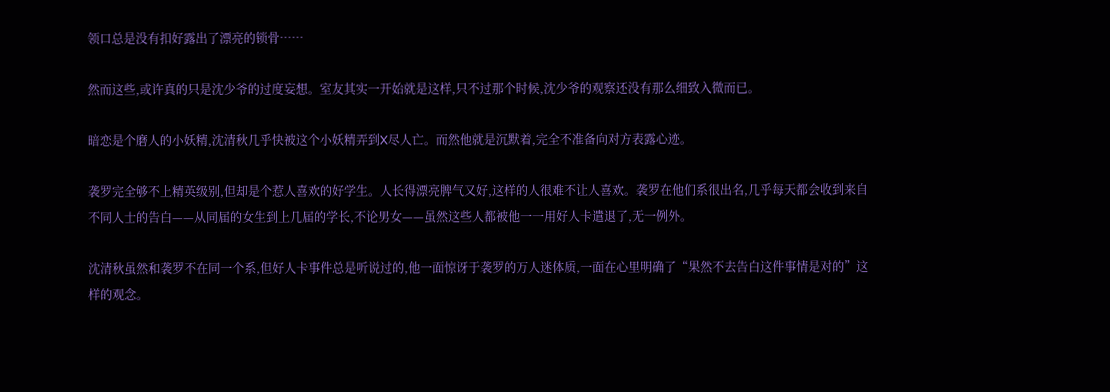领口总是没有扣好露出了漂亮的锁骨……

然而这些,或许真的只是沈少爷的过度妄想。室友其实一开始就是这样,只不过那个时候,沈少爷的观察还没有那么细致入微而已。

暗恋是个磨人的小妖精,沈清秋几乎快被这个小妖精弄到X尽人亡。而然他就是沉默着,完全不准备向对方表露心迹。

袭罗完全够不上精英级别,但却是个惹人喜欢的好学生。人长得漂亮脾气又好,这样的人很难不让人喜欢。袭罗在他们系很出名,几乎每天都会收到来自不同人士的告白——从同届的女生到上几届的学长,不论男女——虽然这些人都被他一一用好人卡遣退了,无一例外。

沈清秋虽然和袭罗不在同一个系,但好人卡事件总是听说过的,他一面惊讶于袭罗的万人迷体质,一面在心里明确了“果然不去告白这件事情是对的”这样的观念。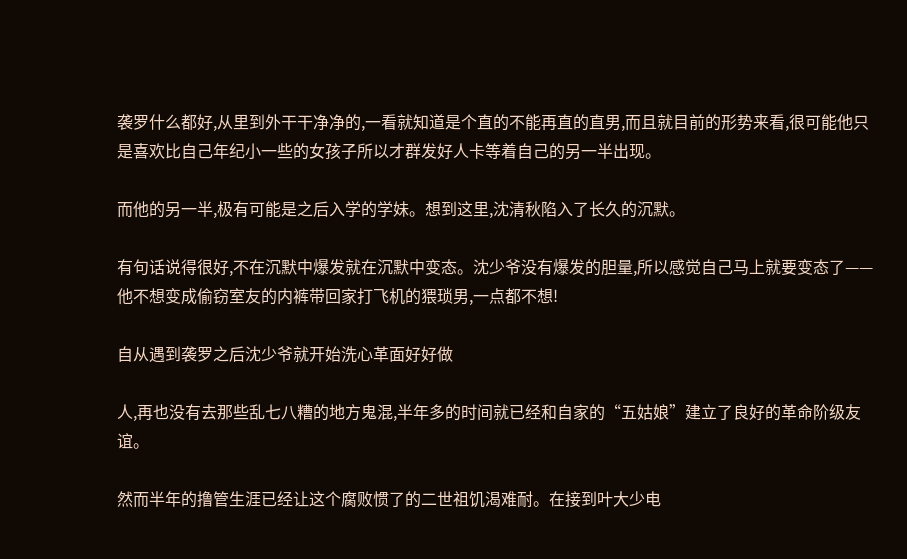袭罗什么都好,从里到外干干净净的,一看就知道是个直的不能再直的直男,而且就目前的形势来看,很可能他只是喜欢比自己年纪小一些的女孩子所以才群发好人卡等着自己的另一半出现。

而他的另一半,极有可能是之后入学的学妹。想到这里,沈清秋陷入了长久的沉默。

有句话说得很好,不在沉默中爆发就在沉默中变态。沈少爷没有爆发的胆量,所以感觉自己马上就要变态了——他不想变成偷窃室友的内裤带回家打飞机的猥琐男,一点都不想!

自从遇到袭罗之后沈少爷就开始洗心革面好好做

人,再也没有去那些乱七八糟的地方鬼混,半年多的时间就已经和自家的“五姑娘”建立了良好的革命阶级友谊。

然而半年的撸管生涯已经让这个腐败惯了的二世祖饥渴难耐。在接到叶大少电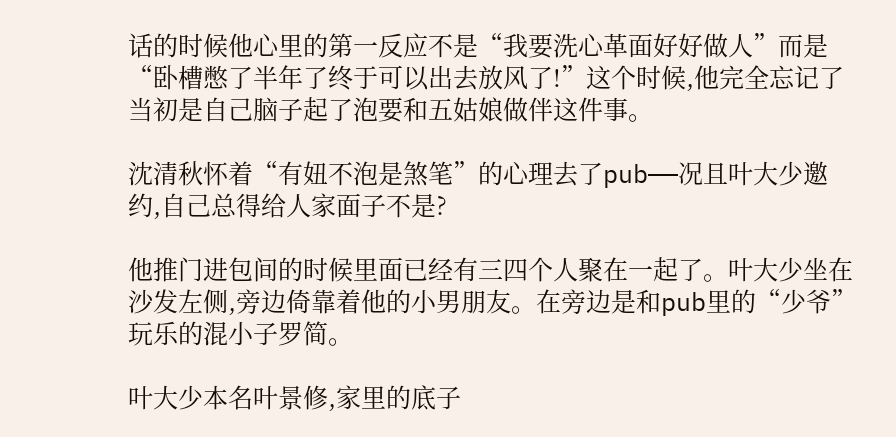话的时候他心里的第一反应不是“我要洗心革面好好做人”而是“卧槽憋了半年了终于可以出去放风了!”这个时候,他完全忘记了当初是自己脑子起了泡要和五姑娘做伴这件事。

沈清秋怀着“有妞不泡是煞笔”的心理去了pub——况且叶大少邀约,自己总得给人家面子不是?

他推门进包间的时候里面已经有三四个人聚在一起了。叶大少坐在沙发左侧,旁边倚靠着他的小男朋友。在旁边是和pub里的“少爷”玩乐的混小子罗简。

叶大少本名叶景修,家里的底子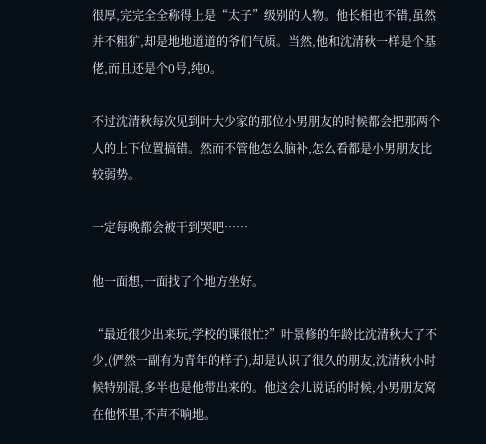很厚,完完全全称得上是“太子”级别的人物。他长相也不错,虽然并不粗犷,却是地地道道的爷们气质。当然,他和沈清秋一样是个基佬,而且还是个0号,纯0。

不过沈清秋每次见到叶大少家的那位小男朋友的时候都会把那两个人的上下位置搞错。然而不管他怎么脑补,怎么看都是小男朋友比较弱势。

一定每晚都会被干到哭吧……

他一面想,一面找了个地方坐好。

“最近很少出来玩,学校的课很忙?”叶景修的年龄比沈清秋大了不少,(俨然一副有为青年的样子),却是认识了很久的朋友,沈清秋小时候特别混,多半也是他带出来的。他这会儿说话的时候,小男朋友窝在他怀里,不声不响地。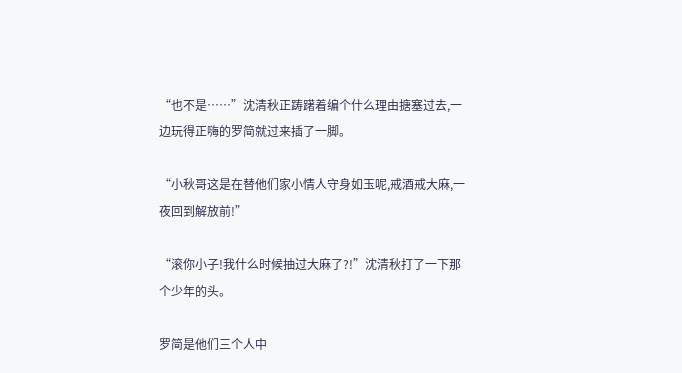“也不是……”沈清秋正踌躇着编个什么理由搪塞过去,一边玩得正嗨的罗简就过来插了一脚。

“小秋哥这是在替他们家小情人守身如玉呢,戒酒戒大麻,一夜回到解放前!”

“滚你小子!我什么时候抽过大麻了?!”沈清秋打了一下那个少年的头。

罗简是他们三个人中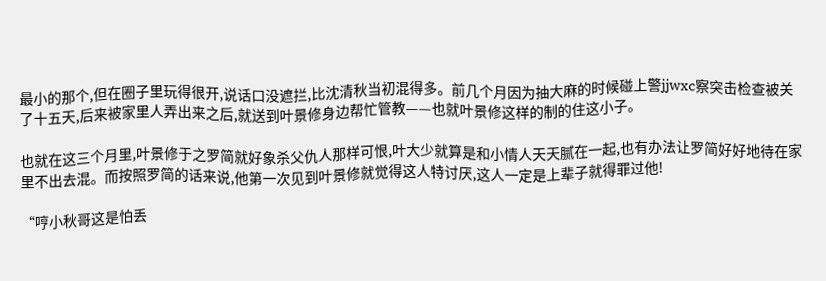最小的那个,但在圈子里玩得很开,说话口没遮拦,比沈清秋当初混得多。前几个月因为抽大麻的时候碰上警jjwxc察突击检查被关了十五天,后来被家里人弄出来之后,就送到叶景修身边帮忙管教——也就叶景修这样的制的住这小子。

也就在这三个月里,叶景修于之罗简就好象杀父仇人那样可恨,叶大少就算是和小情人天天腻在一起,也有办法让罗简好好地待在家里不出去混。而按照罗简的话来说,他第一次见到叶景修就觉得这人特讨厌,这人一定是上辈子就得罪过他!

“哼小秋哥这是怕丢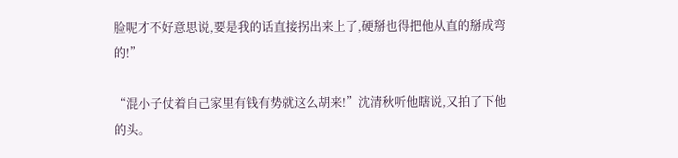脸呢才不好意思说,要是我的话直接拐出来上了,硬掰也得把他从直的掰成弯的!”

“混小子仗着自己家里有钱有势就这么胡来!”沈清秋听他瞎说,又拍了下他的头。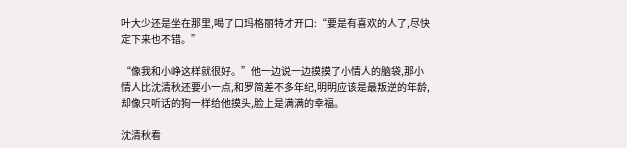叶大少还是坐在那里,喝了口玛格丽特才开口:“要是有喜欢的人了,尽快定下来也不错。”

“像我和小峥这样就很好。”他一边说一边摸摸了小情人的脑袋,那小情人比沈清秋还要小一点,和罗简差不多年纪,明明应该是最叛逆的年龄,却像只听话的狗一样给他摸头,脸上是满满的幸福。

沈清秋看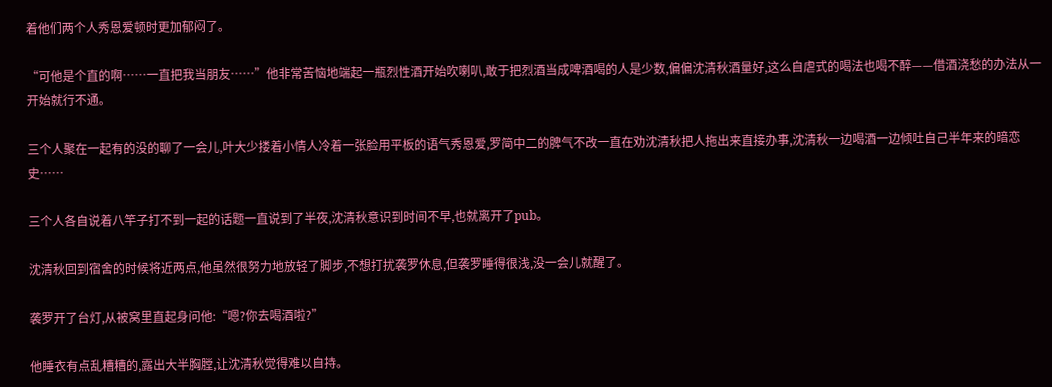着他们两个人秀恩爱顿时更加郁闷了。

“可他是个直的啊……一直把我当朋友……”他非常苦恼地端起一瓶烈性酒开始吹喇叭,敢于把烈酒当成啤酒喝的人是少数,偏偏沈清秋酒量好,这么自虐式的喝法也喝不醉——借酒浇愁的办法从一开始就行不通。

三个人聚在一起有的没的聊了一会儿,叶大少搂着小情人冷着一张脸用平板的语气秀恩爱,罗简中二的脾气不改一直在劝沈清秋把人拖出来直接办事,沈清秋一边喝酒一边倾吐自己半年来的暗恋史……

三个人各自说着八竿子打不到一起的话题一直说到了半夜,沈清秋意识到时间不早,也就离开了pub。

沈清秋回到宿舍的时候将近两点,他虽然很努力地放轻了脚步,不想打扰袭罗休息,但袭罗睡得很浅,没一会儿就醒了。

袭罗开了台灯,从被窝里直起身问他:“嗯?你去喝酒啦?”

他睡衣有点乱糟糟的,露出大半胸膛,让沈清秋觉得难以自持。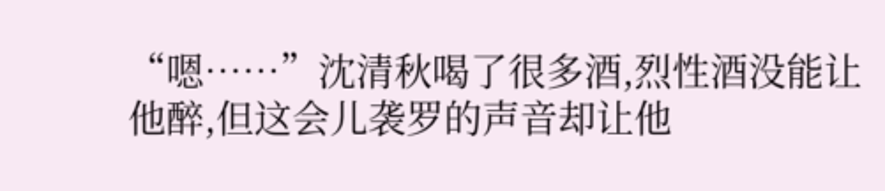“嗯……”沈清秋喝了很多酒,烈性酒没能让他醉,但这会儿袭罗的声音却让他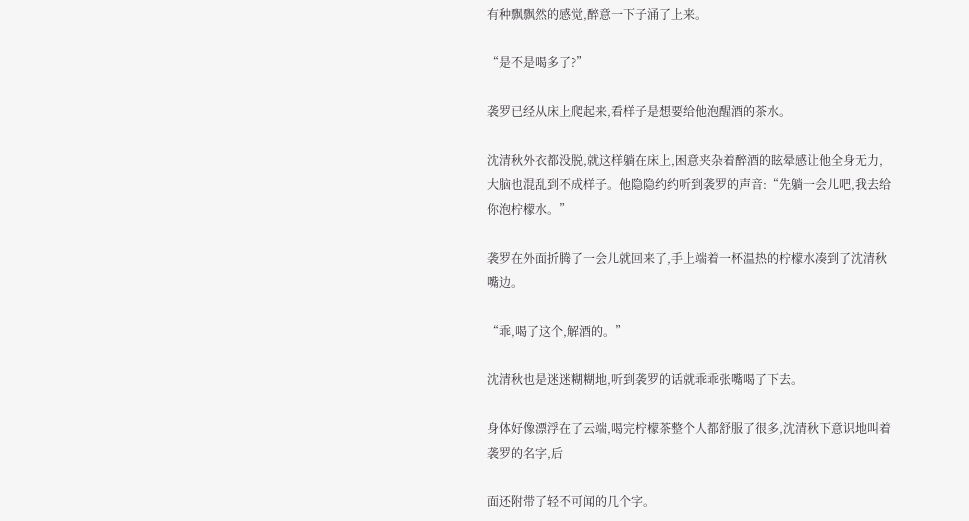有种飘飘然的感觉,醉意一下子涌了上来。

“是不是喝多了?”

袭罗已经从床上爬起来,看样子是想要给他泡醒酒的茶水。

沈清秋外衣都没脱,就这样躺在床上,困意夹杂着醉酒的眩晕感让他全身无力,大脑也混乱到不成样子。他隐隐约约听到袭罗的声音:“先躺一会儿吧,我去给你泡柠檬水。”

袭罗在外面折腾了一会儿就回来了,手上端着一杯温热的柠檬水凑到了沈清秋嘴边。

“乖,喝了这个,解酒的。”

沈清秋也是迷迷糊糊地,听到袭罗的话就乖乖张嘴喝了下去。

身体好像漂浮在了云端,喝完柠檬茶整个人都舒服了很多,沈清秋下意识地叫着袭罗的名字,后

面还附带了轻不可闻的几个字。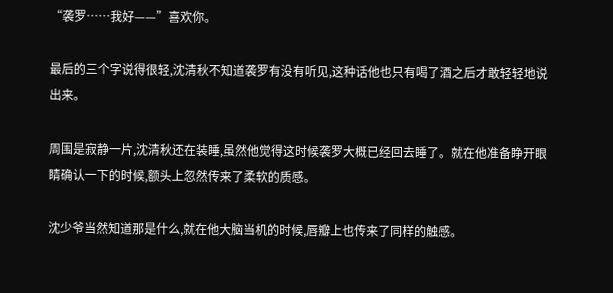“袭罗……我好——”喜欢你。

最后的三个字说得很轻,沈清秋不知道袭罗有没有听见,这种话他也只有喝了酒之后才敢轻轻地说出来。

周围是寂静一片,沈清秋还在装睡,虽然他觉得这时候袭罗大概已经回去睡了。就在他准备睁开眼睛确认一下的时候,额头上忽然传来了柔软的质感。

沈少爷当然知道那是什么,就在他大脑当机的时候,唇瓣上也传来了同样的触感。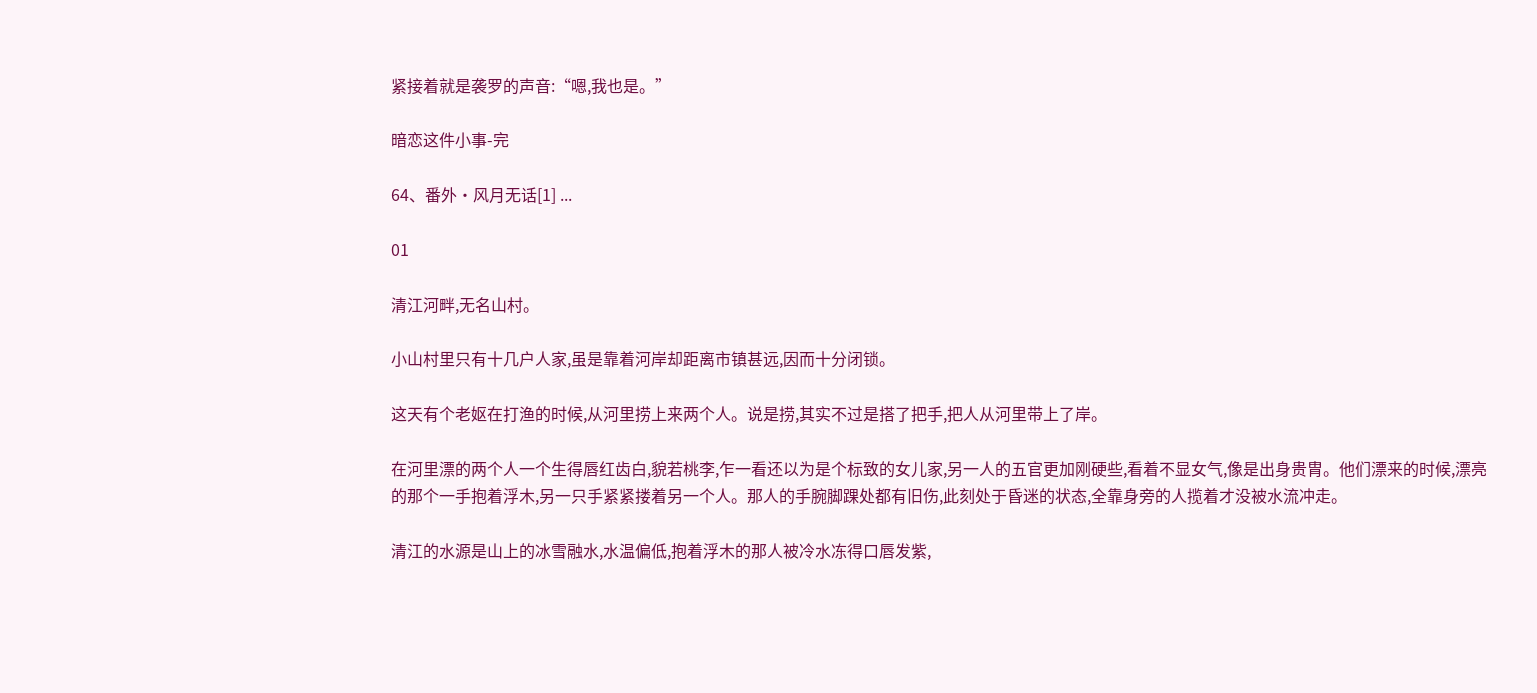紧接着就是袭罗的声音:“嗯,我也是。”

暗恋这件小事-完

64、番外·风月无话[1] ...

01

清江河畔,无名山村。

小山村里只有十几户人家,虽是靠着河岸却距离市镇甚远,因而十分闭锁。

这天有个老妪在打渔的时候,从河里捞上来两个人。说是捞,其实不过是搭了把手,把人从河里带上了岸。

在河里漂的两个人一个生得唇红齿白,貌若桃李,乍一看还以为是个标致的女儿家,另一人的五官更加刚硬些,看着不显女气,像是出身贵胄。他们漂来的时候,漂亮的那个一手抱着浮木,另一只手紧紧搂着另一个人。那人的手腕脚踝处都有旧伤,此刻处于昏迷的状态,全靠身旁的人揽着才没被水流冲走。

清江的水源是山上的冰雪融水,水温偏低,抱着浮木的那人被冷水冻得口唇发紫,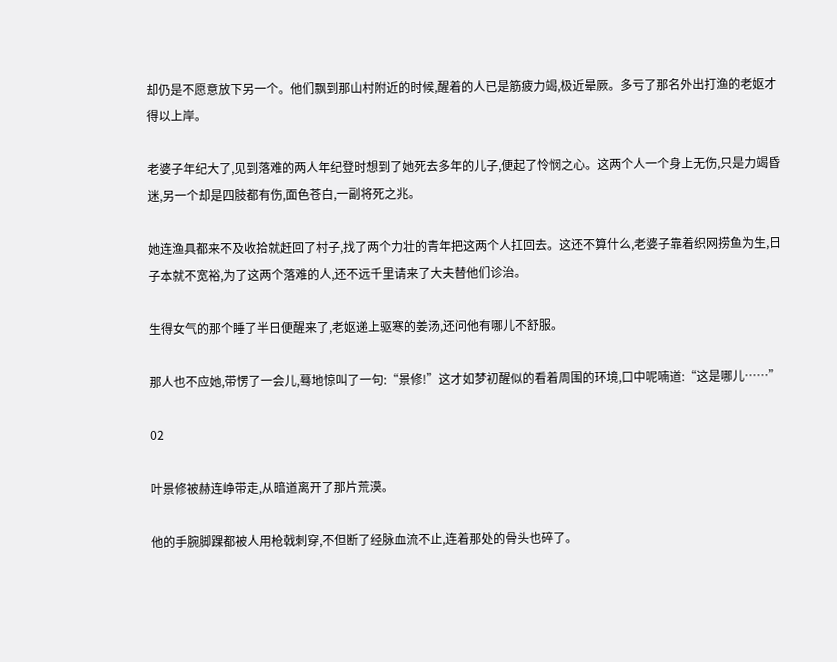却仍是不愿意放下另一个。他们飘到那山村附近的时候,醒着的人已是筋疲力竭,极近晕厥。多亏了那名外出打渔的老妪才得以上岸。

老婆子年纪大了,见到落难的两人年纪登时想到了她死去多年的儿子,便起了怜悯之心。这两个人一个身上无伤,只是力竭昏迷,另一个却是四肢都有伤,面色苍白,一副将死之兆。

她连渔具都来不及收拾就赶回了村子,找了两个力壮的青年把这两个人扛回去。这还不算什么,老婆子靠着织网捞鱼为生,日子本就不宽裕,为了这两个落难的人,还不远千里请来了大夫替他们诊治。

生得女气的那个睡了半日便醒来了,老妪递上驱寒的姜汤,还问他有哪儿不舒服。

那人也不应她,带愣了一会儿,蓦地惊叫了一句:“景修!”这才如梦初醒似的看着周围的环境,口中呢喃道:“这是哪儿……”

02

叶景修被赫连峥带走,从暗道离开了那片荒漠。

他的手腕脚踝都被人用枪戟刺穿,不但断了经脉血流不止,连着那处的骨头也碎了。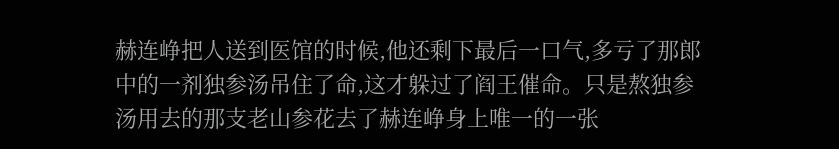赫连峥把人送到医馆的时候,他还剩下最后一口气,多亏了那郎中的一剂独参汤吊住了命,这才躲过了阎王催命。只是熬独参汤用去的那支老山参花去了赫连峥身上唯一的一张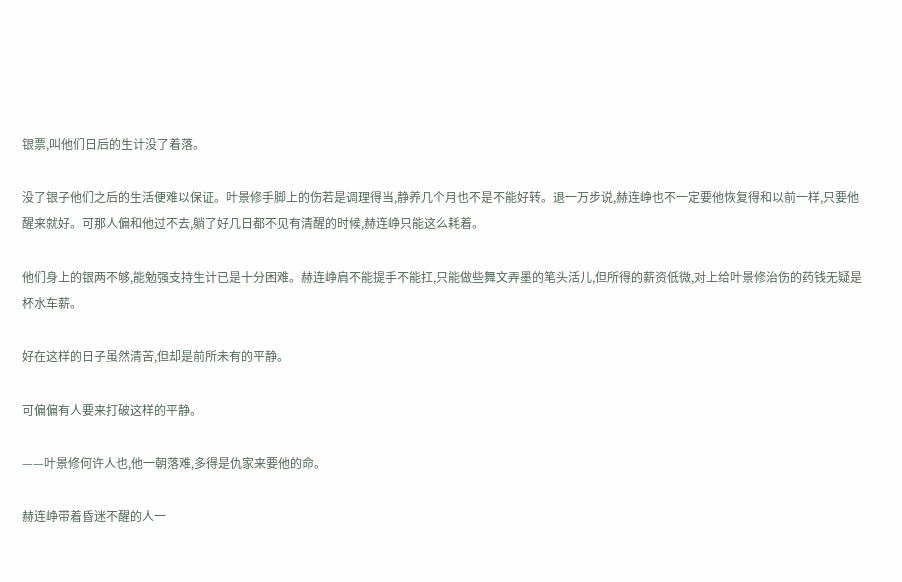银票,叫他们日后的生计没了着落。

没了银子他们之后的生活便难以保证。叶景修手脚上的伤若是调理得当,静养几个月也不是不能好转。退一万步说,赫连峥也不一定要他恢复得和以前一样,只要他醒来就好。可那人偏和他过不去,躺了好几日都不见有清醒的时候,赫连峥只能这么耗着。

他们身上的银两不够,能勉强支持生计已是十分困难。赫连峥肩不能提手不能扛,只能做些舞文弄墨的笔头活儿,但所得的薪资低微,对上给叶景修治伤的药钱无疑是杯水车薪。

好在这样的日子虽然清苦,但却是前所未有的平静。

可偏偏有人要来打破这样的平静。

——叶景修何许人也,他一朝落难,多得是仇家来要他的命。

赫连峥带着昏迷不醒的人一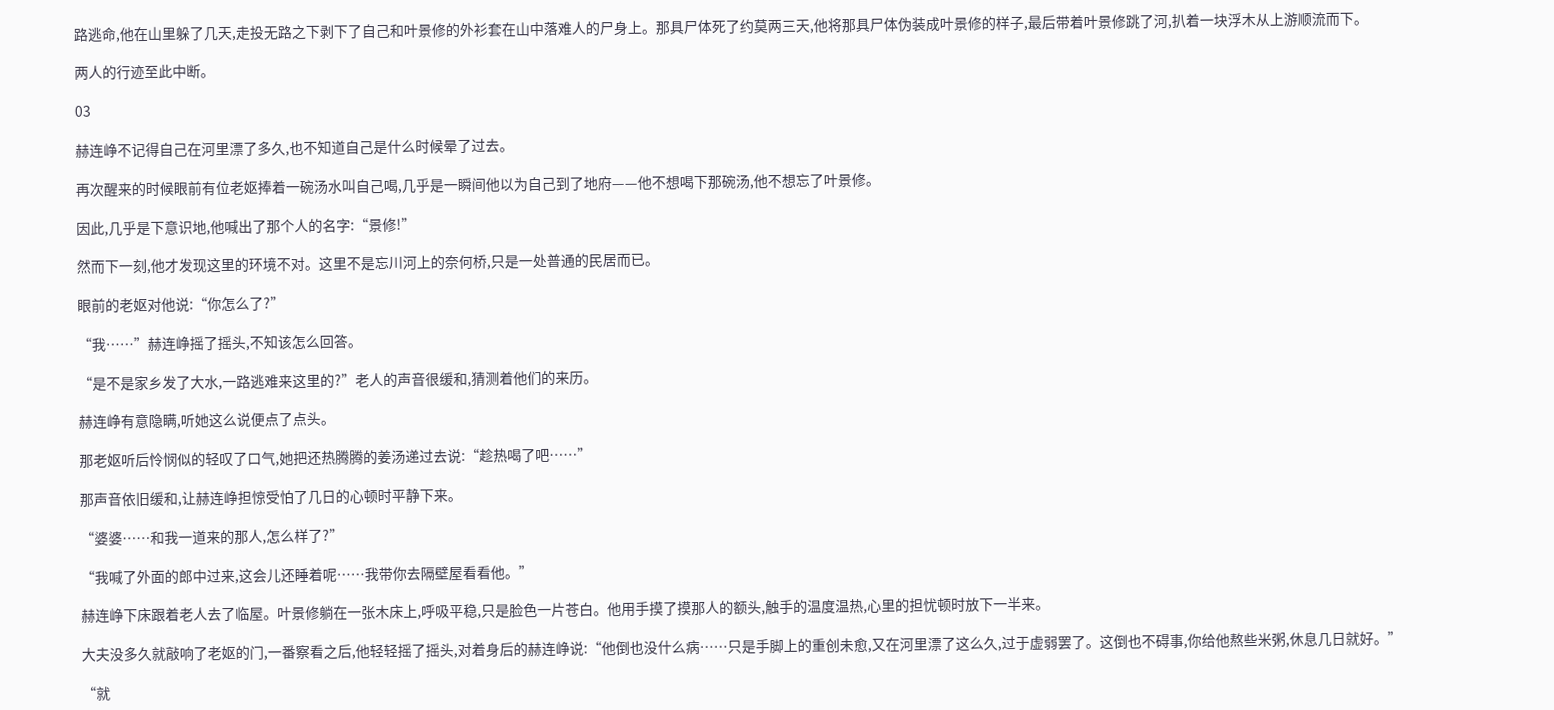路逃命,他在山里躲了几天,走投无路之下剥下了自己和叶景修的外衫套在山中落难人的尸身上。那具尸体死了约莫两三天,他将那具尸体伪装成叶景修的样子,最后带着叶景修跳了河,扒着一块浮木从上游顺流而下。

两人的行迹至此中断。

03

赫连峥不记得自己在河里漂了多久,也不知道自己是什么时候晕了过去。

再次醒来的时候眼前有位老妪捧着一碗汤水叫自己喝,几乎是一瞬间他以为自己到了地府——他不想喝下那碗汤,他不想忘了叶景修。

因此,几乎是下意识地,他喊出了那个人的名字:“景修!”

然而下一刻,他才发现这里的环境不对。这里不是忘川河上的奈何桥,只是一处普通的民居而已。

眼前的老妪对他说:“你怎么了?”

“我……”赫连峥摇了摇头,不知该怎么回答。

“是不是家乡发了大水,一路逃难来这里的?”老人的声音很缓和,猜测着他们的来历。

赫连峥有意隐瞒,听她这么说便点了点头。

那老妪听后怜悯似的轻叹了口气,她把还热腾腾的姜汤递过去说:“趁热喝了吧……”

那声音依旧缓和,让赫连峥担惊受怕了几日的心顿时平静下来。

“婆婆……和我一道来的那人,怎么样了?”

“我喊了外面的郎中过来,这会儿还睡着呢……我带你去隔壁屋看看他。”

赫连峥下床跟着老人去了临屋。叶景修躺在一张木床上,呼吸平稳,只是脸色一片苍白。他用手摸了摸那人的额头,触手的温度温热,心里的担忧顿时放下一半来。

大夫没多久就敲响了老妪的门,一番察看之后,他轻轻摇了摇头,对着身后的赫连峥说:“他倒也没什么病……只是手脚上的重创未愈,又在河里漂了这么久,过于虚弱罢了。这倒也不碍事,你给他熬些米粥,休息几日就好。”

“就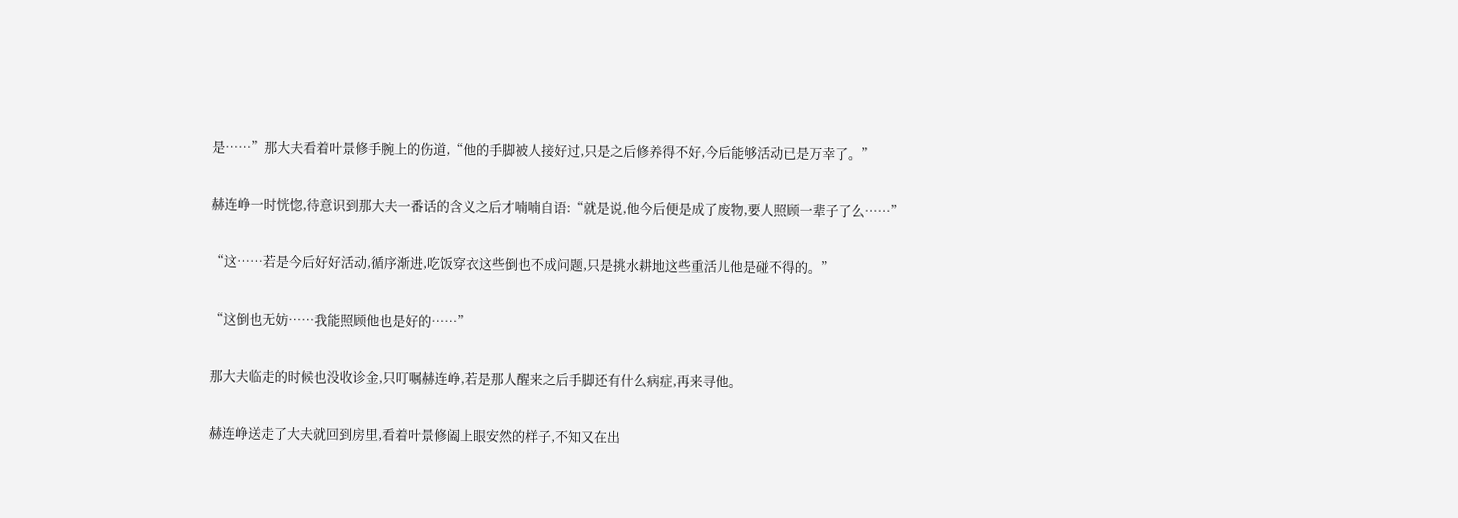是……”那大夫看着叶景修手腕上的伤道,“他的手脚被人接好过,只是之后修养得不好,今后能够活动已是万幸了。”

赫连峥一时恍惚,待意识到那大夫一番话的含义之后才喃喃自语:“就是说,他今后便是成了废物,要人照顾一辈子了么……”

“这……若是今后好好活动,循序渐进,吃饭穿衣这些倒也不成问题,只是挑水耕地这些重活儿他是碰不得的。”

“这倒也无妨……我能照顾他也是好的……”

那大夫临走的时候也没收诊金,只叮嘱赫连峥,若是那人醒来之后手脚还有什么病症,再来寻他。

赫连峥送走了大夫就回到房里,看着叶景修阖上眼安然的样子,不知又在出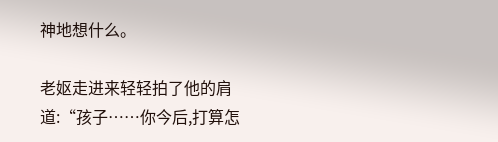神地想什么。

老妪走进来轻轻拍了他的肩道:“孩子……你今后,打算怎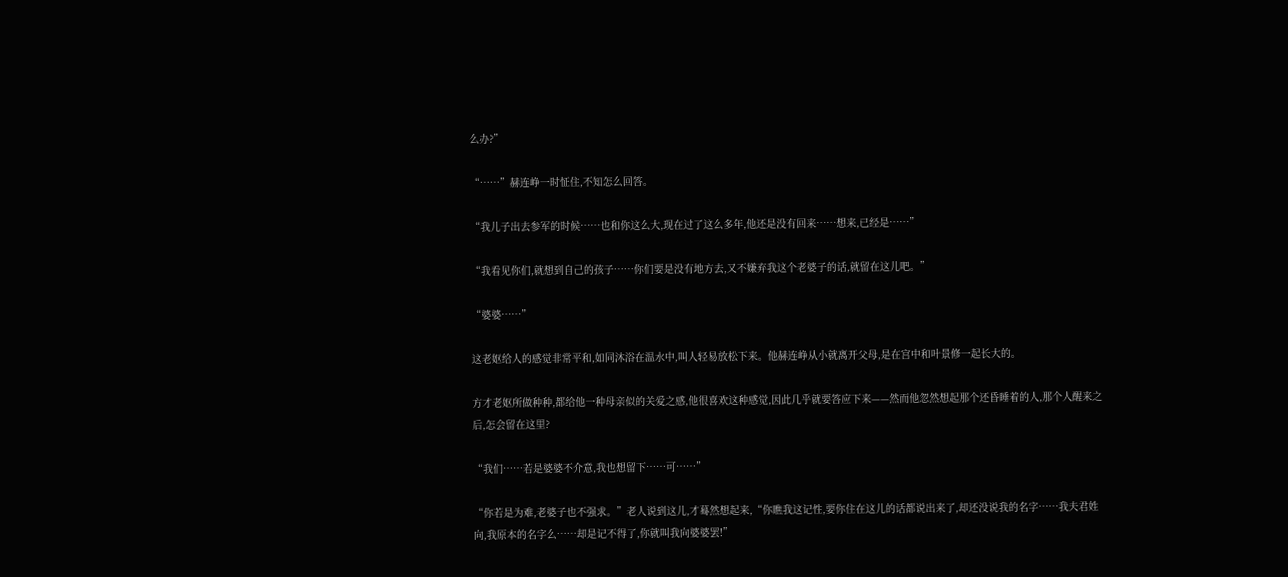么办?”

“……”赫连峥一时怔住,不知怎么回答。

“我儿子出去参军的时候……也和你这么大,现在过了这么多年,他还是没有回来……想来,已经是……”

“我看见你们,就想到自己的孩子……你们要是没有地方去,又不嫌弃我这个老婆子的话,就留在这儿吧。”

“婆婆……”

这老妪给人的感觉非常平和,如同沐浴在温水中,叫人轻易放松下来。他赫连峥从小就离开父母,是在宫中和叶景修一起长大的。

方才老妪所做种种,都给他一种母亲似的关爱之感,他很喜欢这种感觉,因此几乎就要答应下来——然而他忽然想起那个还昏睡着的人,那个人醒来之后,怎会留在这里?

“我们……若是婆婆不介意,我也想留下……可……”

“你若是为难,老婆子也不强求。”老人说到这儿,才蓦然想起来,“你瞧我这记性,要你住在这儿的话都说出来了,却还没说我的名字……我夫君姓向,我原本的名字么……却是记不得了,你就叫我向婆婆罢!”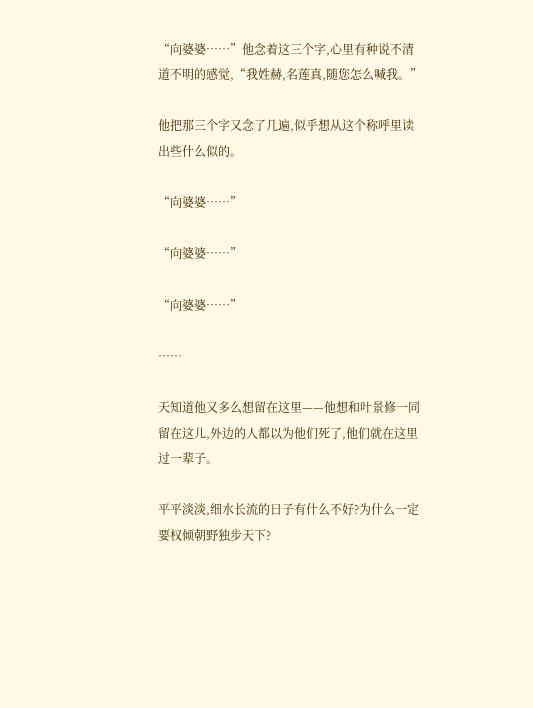“向婆婆……”他念着这三个字,心里有种说不清道不明的感觉,“我姓赫,名莲真,随您怎么喊我。”

他把那三个字又念了几遍,似乎想从这个称呼里读出些什么似的。

“向婆婆……”

“向婆婆……”

“向婆婆……”

……

天知道他又多么想留在这里——他想和叶景修一同留在这儿,外边的人都以为他们死了,他们就在这里过一辈子。

平平淡淡,细水长流的日子有什么不好?为什么一定要权倾朝野独步天下?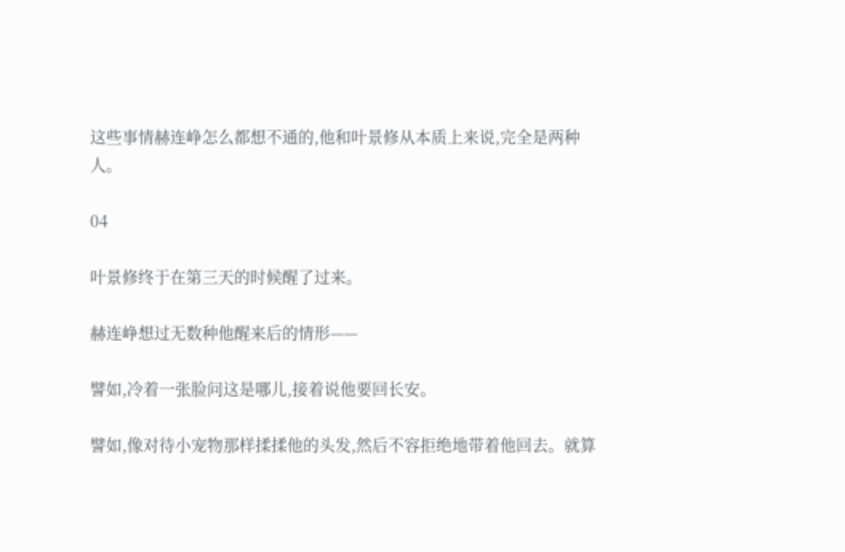这些事情赫连峥怎么都想不通的,他和叶景修从本质上来说,完全是两种人。

04

叶景修终于在第三天的时候醒了过来。

赫连峥想过无数种他醒来后的情形——

譬如,冷着一张脸问这是哪儿,接着说他要回长安。

譬如,像对待小宠物那样揉揉他的头发,然后不容拒绝地带着他回去。就算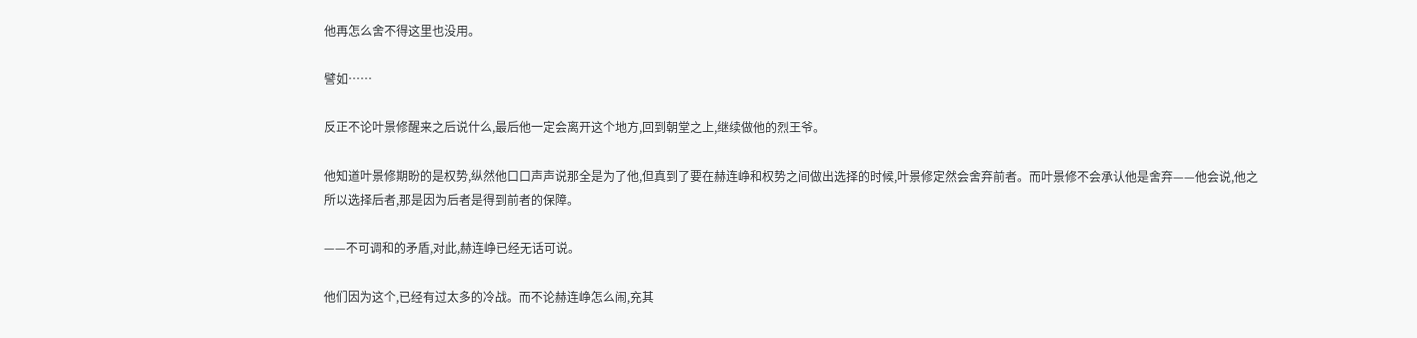他再怎么舍不得这里也没用。

譬如……

反正不论叶景修醒来之后说什么,最后他一定会离开这个地方,回到朝堂之上,继续做他的烈王爷。

他知道叶景修期盼的是权势,纵然他口口声声说那全是为了他,但真到了要在赫连峥和权势之间做出选择的时候,叶景修定然会舍弃前者。而叶景修不会承认他是舍弃——他会说,他之所以选择后者,那是因为后者是得到前者的保障。

——不可调和的矛盾,对此,赫连峥已经无话可说。

他们因为这个,已经有过太多的冷战。而不论赫连峥怎么闹,充其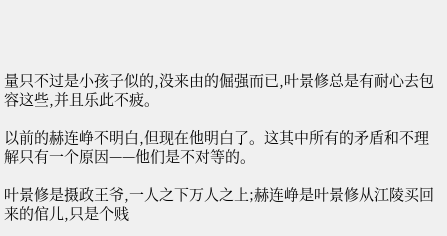量只不过是小孩子似的,没来由的倔强而已,叶景修总是有耐心去包容这些,并且乐此不疲。

以前的赫连峥不明白,但现在他明白了。这其中所有的矛盾和不理解只有一个原因——他们是不对等的。

叶景修是摄政王爷,一人之下万人之上;赫连峥是叶景修从江陵买回来的倌儿,只是个贱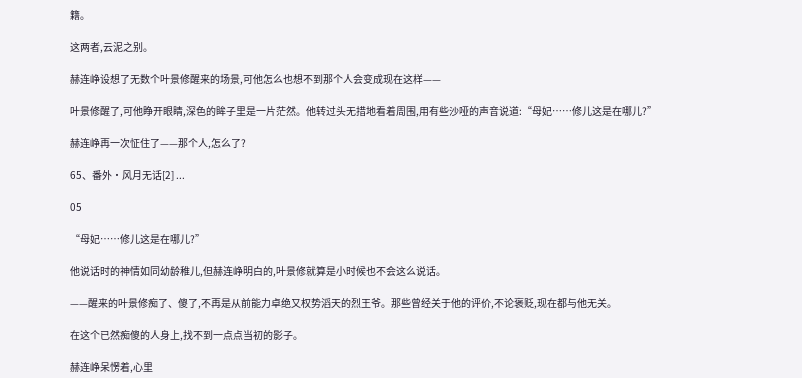籍。

这两者,云泥之别。

赫连峥设想了无数个叶景修醒来的场景,可他怎么也想不到那个人会变成现在这样——

叶景修醒了,可他睁开眼睛,深色的眸子里是一片茫然。他转过头无措地看着周围,用有些沙哑的声音说道:“母妃……修儿这是在哪儿?”

赫连峥再一次怔住了——那个人,怎么了?

65、番外·风月无话[2] ...

05

“母妃……修儿这是在哪儿?”

他说话时的神情如同幼龄稚儿,但赫连峥明白的,叶景修就算是小时候也不会这么说话。

——醒来的叶景修痴了、傻了,不再是从前能力卓绝又权势滔天的烈王爷。那些曾经关于他的评价,不论褒贬,现在都与他无关。

在这个已然痴傻的人身上,找不到一点点当初的影子。

赫连峥呆愣着,心里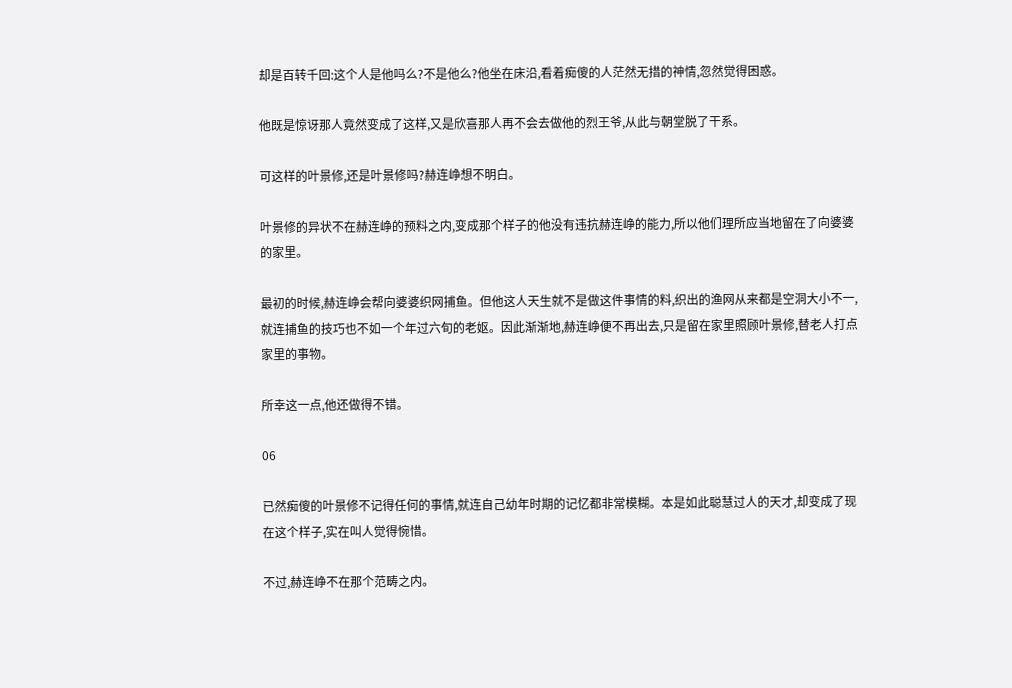却是百转千回:这个人是他吗么?不是他么?他坐在床沿,看着痴傻的人茫然无措的神情,忽然觉得困惑。

他既是惊讶那人竟然变成了这样,又是欣喜那人再不会去做他的烈王爷,从此与朝堂脱了干系。

可这样的叶景修,还是叶景修吗?赫连峥想不明白。

叶景修的异状不在赫连峥的预料之内,变成那个样子的他没有违抗赫连峥的能力,所以他们理所应当地留在了向婆婆的家里。

最初的时候,赫连峥会帮向婆婆织网捕鱼。但他这人天生就不是做这件事情的料,织出的渔网从来都是空洞大小不一,就连捕鱼的技巧也不如一个年过六旬的老妪。因此渐渐地,赫连峥便不再出去,只是留在家里照顾叶景修,替老人打点家里的事物。

所幸这一点,他还做得不错。

06

已然痴傻的叶景修不记得任何的事情,就连自己幼年时期的记忆都非常模糊。本是如此聪慧过人的天才,却变成了现在这个样子,实在叫人觉得惋惜。

不过,赫连峥不在那个范畴之内。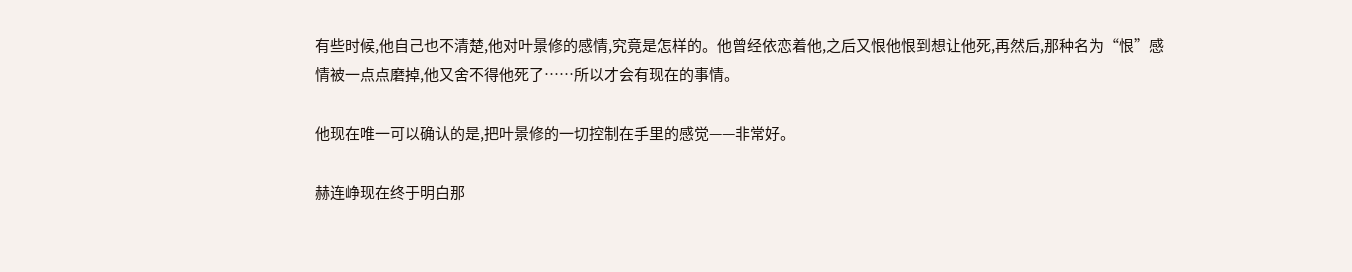有些时候,他自己也不清楚,他对叶景修的感情,究竟是怎样的。他曾经依恋着他,之后又恨他恨到想让他死,再然后,那种名为“恨”感情被一点点磨掉,他又舍不得他死了……所以才会有现在的事情。

他现在唯一可以确认的是,把叶景修的一切控制在手里的感觉——非常好。

赫连峥现在终于明白那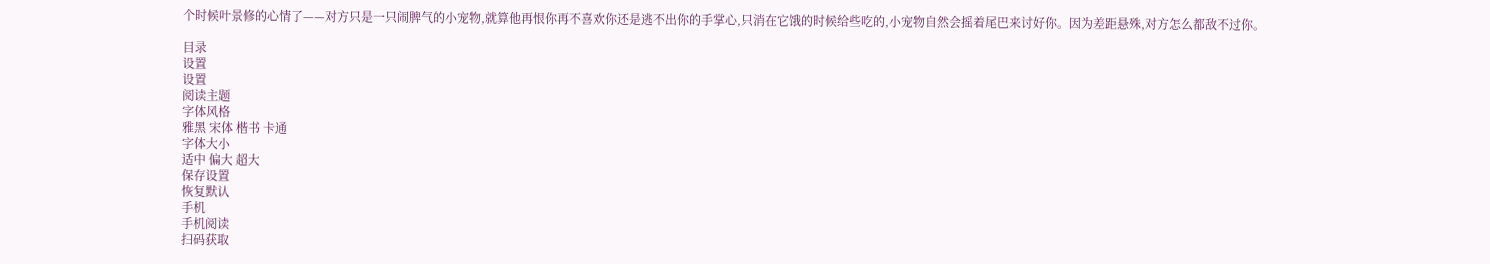个时候叶景修的心情了——对方只是一只闹脾气的小宠物,就算他再恨你再不喜欢你还是逃不出你的手掌心,只消在它饿的时候给些吃的,小宠物自然会摇着尾巴来讨好你。因为差距悬殊,对方怎么都敌不过你。

目录
设置
设置
阅读主题
字体风格
雅黑 宋体 楷书 卡通
字体大小
适中 偏大 超大
保存设置
恢复默认
手机
手机阅读
扫码获取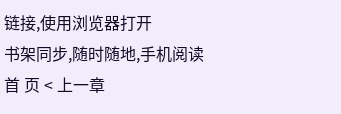链接,使用浏览器打开
书架同步,随时随地,手机阅读
首 页 < 上一章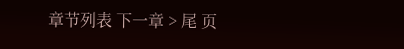章节列表 下一章 > 尾 页